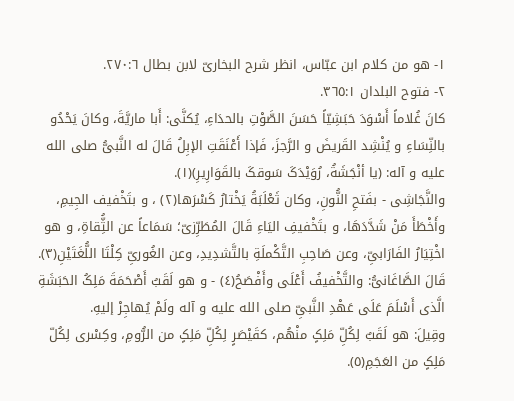١- هو من کلام ابن عبّاس، انظر شرح البخاریّ لابن بطال ٢٧٠:٦.
٢- فتوح البلدان ٣٦٥:١.
کانَ غُلاماً أَسْوَدَ حَبَشِیّاً حَسَنَ الصَّوْتِ بالحدَاءِ، یُکنَّی: أَبا ماریَّةَ، وکانَ یَحْدُو بالنِّسَاءِ و یُنْشِد القَریضَ و الرَّجزَ، فَإذا أَعْنَقَتِ الإبِلُ قَالَ له النَّبیُّ صلی الله علیه و آله: (یا أنْجَشَةُ، رُوَیْدَکَ سَوقکَ بالقَوَارِیرِ)(١).
والنَّجَاشِی - بفَتحِ النُّونِ، وکان ثَعْلَبَةُ یَخْتارُ کَسْرَها(٢) ، و بتَخْفیف الجِیمِ، وأَخْطَأَ مَنْ شَدَّدَهَا، و بتَخْفیفِ الیَاءِ قَالَ المُطَرِّزیّ؛ سَمَاعاً عن الثُِّقاةِ، و هو اخْتِیَارُ الفَارَابیِّ، وعن صَاحِبِ التَّکْملَةِ بالتَّشدِیدِ، وعن الغُوریِّ کِلْتَا اللُّغَتَیْنِ(٣). قَالَ الصَّاغَانیُّ: والتَّخْفیفُ أَعْلَی وأَفْصَحُ(٤) - و هو لَقَبُ أَصْحَمَةَ مَلِکُ الحَبَشَةِ الَّذی أَسْلَمَ عَلَی عَهْدِ النَّبیِّ صلی الله علیه و آله ولَمْ یُهاجِرْ إلیهِ.
وقِیلَ: هو لَقَبٌ لِکُلِّ مَلِکٍ منْهُم، کقَیْصَرٍ لِکُلِّ مَلِکٍ من الرُّومِ، وکِسْری لِکُلّ مَلِکٍ من العَجَمِ(٥).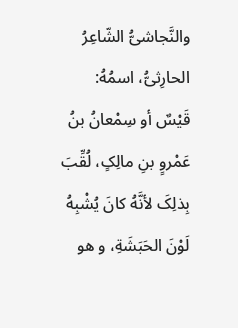والنَّجاشیُّ الشّاعِرُ الحارِثیُّ، اسمُهُ:
قَیْسٌ أو سِمْعانُ بنُ عَمْروٍ بنِ مالِکٍ، لُقِّبَ بِذلِکَ لأنَّهُ کانَ یُشْبِهُ لَوْنَ الحَبَشَةِ، و هو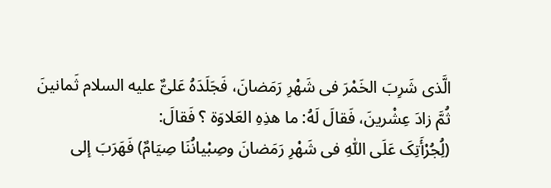الَّذی شَرِبَ الخَمْرَ فی شَهْرِ رَمَضانَ، فَجَلَدَهُ عَلیٌّ علیه السلام ثَمانینَ ثُمَّ زادَ عِشْرینَ، فَقالَ لَهُ: ما هذِهِ العَلاوَة ؟ فَقالَ:
(لُِجُرْأَتِکَ عَلَی اللّٰهِ فی شَهْرِ رَمَضانَ وصِبْیانُنَا صِیَامٌ) فَهَرَبَ إلی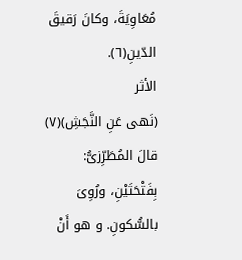مُعَاوِیَةَ، وکانَ رَقیقَ الدّینِ(٦).
الأثر
(نَهی عَنِ النَّجَشِ)(٧) قالَ المُطَرِّزیُّ:
بِفَتْحَتَیْنِ، ورُوِیَ بالسُّکونِ. و هو أَنْ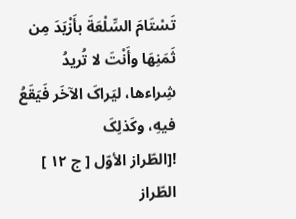تَسْتَامَ السِّلْعَةَ بأَزْیَدَ مِن ثَمَنِهَا وأَنْتَ لا تُریدُ شِراءها، لیَراکَ الآخَر فَیَقَعُ فیهِ، وکَذلِکَ
![الطّراز الأوّل [ ج ١٢ ] الطّراز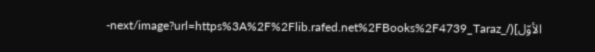الأوّل](/_next/image?url=https%3A%2F%2Flib.rafed.net%2FBooks%2F4739_Taraz-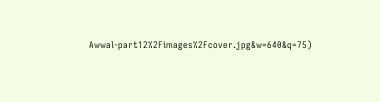Awwal-part12%2Fimages%2Fcover.jpg&w=640&q=75)